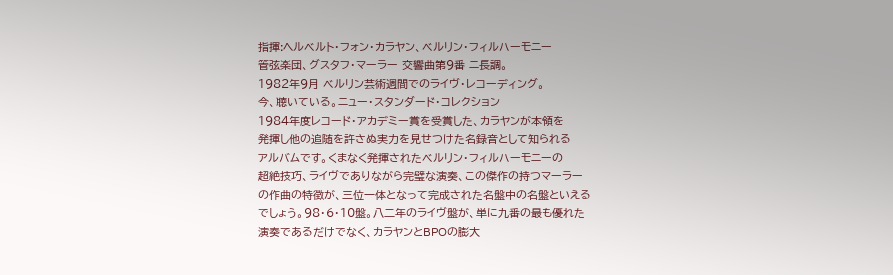指揮:ヘルベルト・フォン・カラヤン、ベルリン・フィルハーモニー
管弦楽団、グスタフ・マーラー 交響曲第9番 ニ長調。
1982年9月 ベルリン芸術週間でのライヴ・レコーディング。
今、聴いている。ニュー・スタンダード・コレクション
1984年度レコード・アカデミー賞を受賞した、カラヤンが本領を
発揮し他の追随を許さぬ実力を見せつけた名録音として知られる
アルバムです。くまなく発揮されたベルリン・フィルハーモニーの
超絶技巧、ライヴでありながら完璧な演奏、この傑作の持つマーラー
の作曲の特徴が、三位一体となって完成された名盤中の名盤といえる
でしょう。98・6・10盤。八二年のライヴ盤が、単に九番の最も優れた
演奏であるだけでなく、カラヤンとBPOの膨大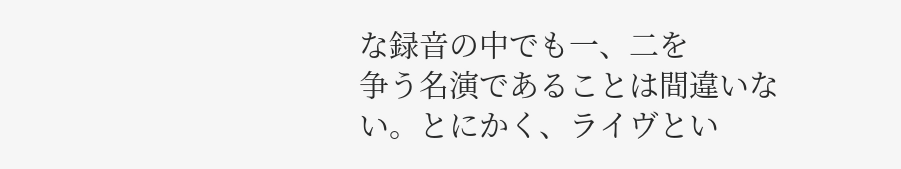な録音の中でも一、二を
争う名演であることは間違いない。とにかく、ライヴとい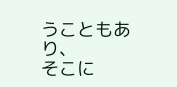うこともあり、
そこに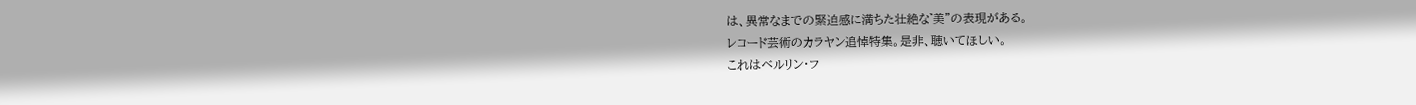は、異常なまでの緊迫感に満ちた壮絶な゛美"の表現がある。
レコード芸術のカラヤン追悼特集。是非、聴いてほしい。
これはベルリン・フ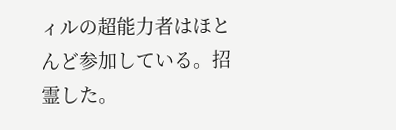ィルの超能力者はほとんど参加している。招霊した。